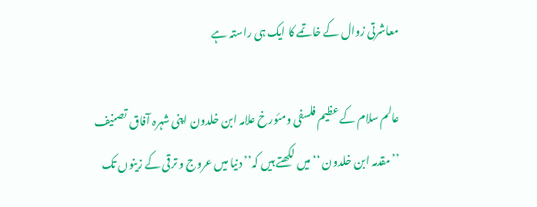معاشرتی زوال کے خاتمے کا ایک ہی راستہ ہے

عالم سلام کے عظیم فلسفی ومئورخ علامہ ابن خلدون اپنی شہرہ آفاق تصنیف ’’مقدمہ ابن خلدون ‘‘ میں لکھتے ہیں کہ’’ دنیا میں عروج و ترقی کے زینوں تک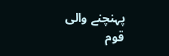پہنچنے والی قوم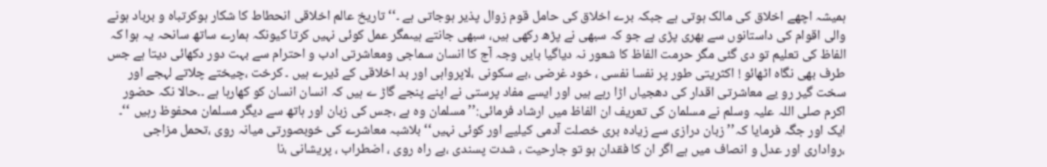ہمیشہ اچھے اخلاق کی مالک ہوتی ہے جبکہ برے اخلاق کی حامل قوم زوال پذیر ہوجاتی ہے ۔‘‘ تاریخ عالم اخلاقی انحطاط کا شکار ہوکرتباہ و برباد ہونے والی اقوام کی داستانوں سے بھری پڑی ہے جو کہ سبھی نے پڑھ رکھی ہیں، سبھی جانتے ہیںمگر عمل کوئی نہیں کرتا کیونکہ ہمارے ساتھ سانحہ یہ ہوا کہ الفاظ کی تعلیم تو دی گئی مگر حرمت الفاظ کا شعور نہ دیاگیا بایں وجہ آج کا انسان سماجی ومعاشرتی ادب و احترام سے بہت دور دکھائی دیتا ہے جس طرف بھی نگاہ اٹھائو ! اکثریتی طور پر نفسا نفسی ، خود غرضی ،بے سکونی ،لاپرواہی اور بد اخلاقی کے ڈیرے ہیں ۔ کرخت ،چیختے چلاتے لہجے اور سخت گیر رو یے معاشرتی اقدار کی دھجیاں اڑا رہے ہیں اور ایسے مفاد پرستی نے اپنے پنجے گاڑ ے ہیں کہ انسان انسان کو کھارہا ہے ۔۔حالا نکہ حضور اکرم صلی اللہ علیہ وسلم نے مسلمان کی تعریف ان الفاظ میں ارشاد فرمائی:’’مسلمان وہ ہے ،جس کی زبان اور ہاتھ سے دیگر مسلمان محفوظ رہیں ‘‘۔ ایک اور جگہ فرمایا کہ’’ زبان درازی سے زیادہ بری خصلت آدمی کیلیے اور کوئی نہیں‘‘ بلاشبہ معاشرے کی خوبصورتی میانہ روی ،تحمل مزاجی ،رواداری اور عدل و انصاف میں ہے اگر ان کا فقدان ہو تو جارحیت ، شدت پسندی ،بے راہ روی ، اضطراب ، پریشانی ،نا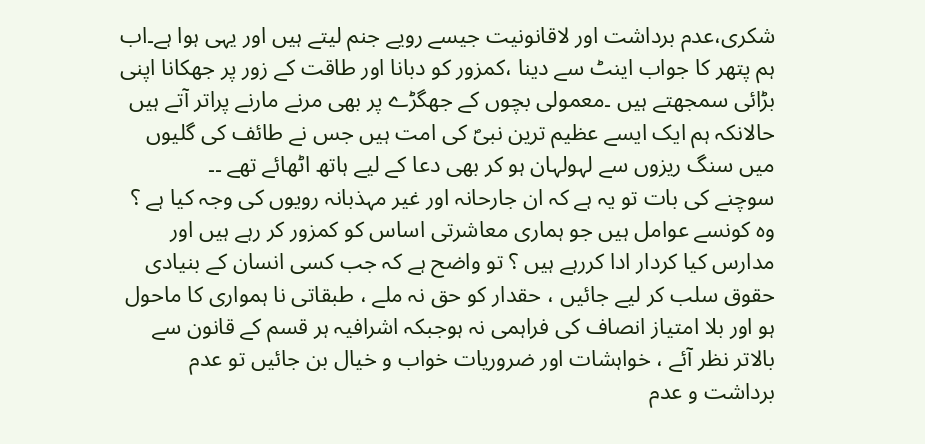شکری،عدم برداشت اور لاقانونیت جیسے رویے جنم لیتے ہیں اور یہی ہوا ہے۔اب ہم پتھر کا جواب اینٹ سے دینا ،کمزور کو دبانا اور طاقت کے زور پر جھکانا اپنی بڑائی سمجھتے ہیں ۔معمولی بچوں کے جھگڑے پر بھی مرنے مارنے پراتر آتے ہیں حالانکہ ہم ایک ایسے عظیم ترین نبیؐ کی امت ہیں جس نے طائف کی گلیوں میں سنگ ریزوں سے لہولہان ہو کر بھی دعا کے لیے ہاتھ اٹھائے تھے ۔۔
سوچنے کی بات تو یہ ہے کہ ان جارحانہ اور غیر مہذبانہ رویوں کی وجہ کیا ہے ؟ وہ کونسے عوامل ہیں جو ہماری معاشرتی اساس کو کمزور کر رہے ہیں اور مدارس کیا کردار ادا کررہے ہیں ؟ تو واضح ہے کہ جب کسی انسان کے بنیادی حقوق سلب کر لیے جائیں ، حقدار کو حق نہ ملے ، طبقاتی نا ہمواری کا ماحول ہو اور بلا امتیاز انصاف کی فراہمی نہ ہوجبکہ اشرافیہ ہر قسم کے قانون سے بالاتر نظر آئے ، خواہشات اور ضروریات خواب و خیال بن جائیں تو عدم برداشت و عدم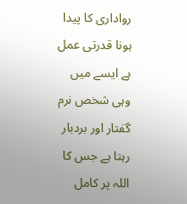رواداری کا پیدا ہونا قدرتی عمل ہے ایسے میں وہی شخص نرم گفتار اور بردبار رہتا ہے جس کا اللہ پر کامل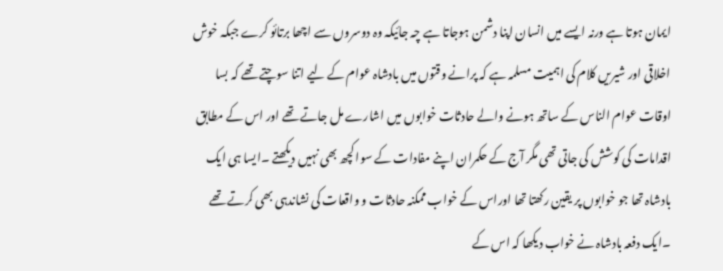ایمان ہوتا ہے ورنہ ایسے میں انسان اپنا دشمن ہوجاتا ہے چہ جائیکہ وہ دوسروں سے اچھا برتائو کرے جبکہ خوش اخلاقی اور شیریں کلام کی اہمیت مسلمہ ہے کہ پرانے وقتوں میں بادشاہ عوام کے لیے اتنا سوچتے تھے کہ بسا اوقات عوام الناس کے ساتھ ہونے والے حادثات خوابوں میں اشارے مل جاتے تھے اور اس کے مطابق اقدامات کی کوشش کی جاتی تھی مگر آج کے حکمران اپنے مفادات کے سوا کچھ بھی نہیں دیکھتے ۔ایسا ہی ایک بادشاہ تھا جو خوابوں پر یقین رکھتا تھا اوراس کے خواب ممکنہ حادثات و واقعات کی نشاندہی بھی کرتے تھے ۔ایک دفعہ بادشاہ نے خواب دیکھا کہ اس کے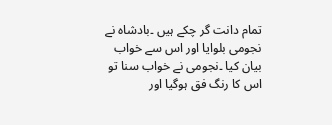تمام دانت گر چکے ہیں ۔بادشاہ نے نجومی بلوایا اور اس سے خواب بیان کیا ۔نجومی نے خواب سنا تو اس کا رنگ فق ہوگیا اور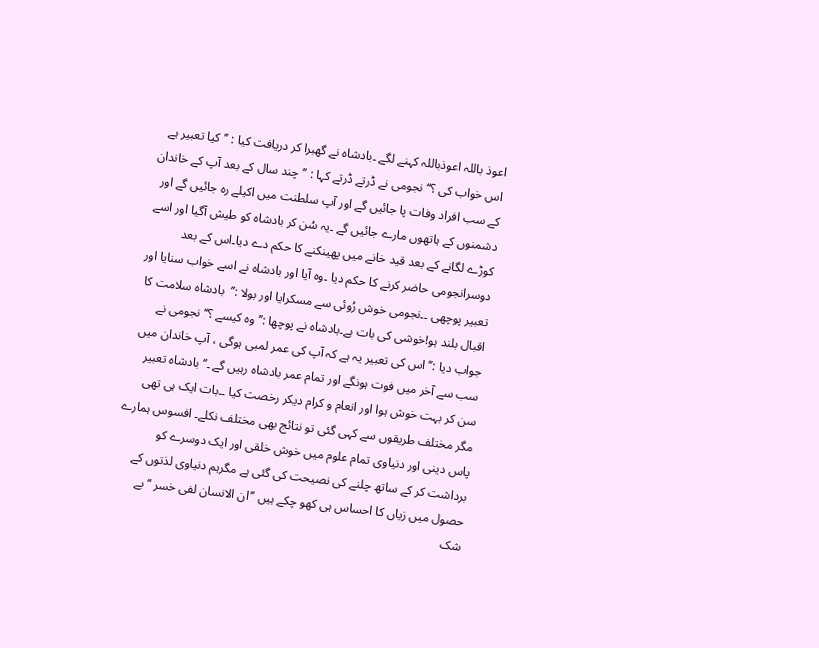اعوذ باللہ اعوذباللہ کہنے لگے ۔بادشاہ نے گھبرا کر دریافت کیا : ’’کیا تعبیر ہے اس خواب کی ؟‘‘نجومی نے ڈرتے ڈرتے کہا : ’’چند سال کے بعد آپ کے خاندان کے سب افراد وفات پا جائیں گے اور آپ سلطنت میں اکیلے رہ جائیں گے اور دشمنوں کے ہاتھوں مارے جائیں گے ۔یہ سُن کر بادشاہ کو طیش آگیا اور اسے کوڑے لگانے کے بعد قید خانے میں پھینکنے کا حکم دے دیا۔اس کے بعد دوسرانجومی حاضر کرنے کا حکم دیا ۔وہ آیا اور بادشاہ نے اسے خواب سنایا اور تعبیر پوچھی ۔۔نجومی خوش رُوئی سے مسکرایا اور بولا :’’  بادشاہ سلامت کا اقبال بلند ہو!خوشی کی بات ہے۔بادشاہ نے پوچھا :’’وہ کیسے ؟‘‘ نجومی نے جواب دیا :’’اس کی تعبیر یہ ہے کہ آپ کی عمر لمبی ہوگی ، آپ خاندان میں سب سے آخر میں فوت ہونگے اور تمام عمر بادشاہ رہیں گے ۔‘‘ بادشاہ تعبیر سن کر بہت خوش ہوا اور انعام و کرام دیکر رخصت کیا ۔۔بات ایک ہی تھی مگر مختلف طریقوں سے کہی گئی تو نتائج بھی مختلف نکلے۔ افسوس ہمارے پاس دینی اور دنیاوی تمام علوم میں خوش خلقی اور ایک دوسرے کو برداشت کر کے ساتھ چلنے کی نصیحت کی گئی ہے مگرہم دنیاوی لذتوں کے حصول میں زیاں کا احساس ہی کھو چکے ہیں ’’ان الانسان لفی خسر ‘‘ بے شک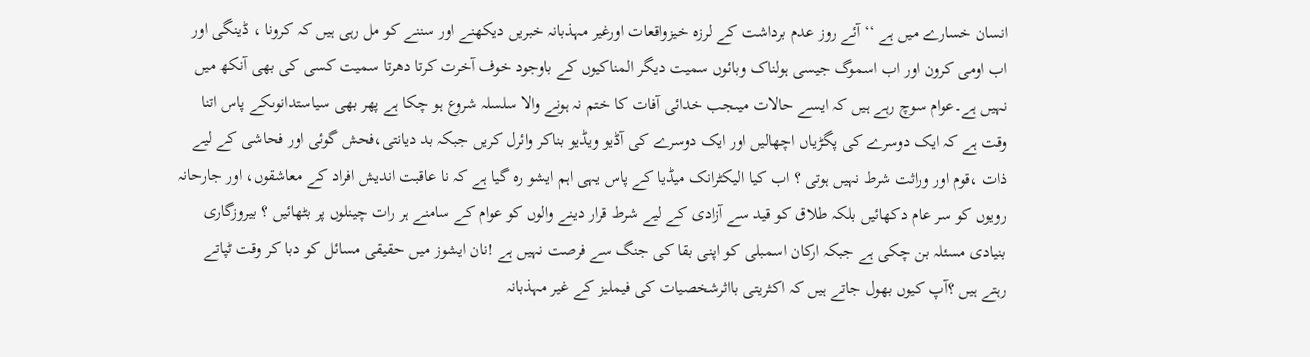انسان خسارے میں ہے ‘‘ آئے روز عدم برداشت کے لرزہ خیزواقعات اورغیر مہذبانہ خبریں دیکھنے اور سننے کو مل رہی ہیں کہ کرونا ، ڈینگی اور اب اومی کرون اور اب اسموگ جیسی ہولناک وبائوں سمیت دیگر المناکیوں کے باوجود خوف آخرت کرتا دھرتا سمیت کسی کی بھی آنکھ میں نہیں ہے۔عوام سوچ رہے ہیں کہ ایسے حالات میںجب خدائی آفات کا ختم نہ ہونے والا سلسلہ شروع ہو چکا ہے پھر بھی سیاستدانوںکے پاس اتنا وقت ہے کہ ایک دوسرے کی پگڑیاں اچھالیں اور ایک دوسرے کی آڈیو ویڈیو بناکر وائرل کریں جبکہ بد دیانتی،فحش گوئی اور فحاشی کے لیے ذات ،قوم اور وراثت شرط نہیں ہوتی ؟ اب کیا الیکٹرانک میڈیا کے پاس یہی اہم ایشو رہ گیا ہے کہ نا عاقبت اندیش افراد کے معاشقوں، اور جارحانہ رویوں کو سر عام دکھائیں بلکہ طلاق کو قید سے آزادی کے لیے شرط قرار دینے والوں کو عوام کے سامنے ہر رات چینلوں پر بٹھائیں ؟ بیروزگاری بنیادی مسئلہ بن چکی ہے جبکہ ارکان اسمبلی کو اپنی بقا کی جنگ سے فرصت نہیں ہے !نان ایشوز میں حقیقی مسائل کو دبا کر وقت ٹپاتے رہتے ہیں ؟آپ کیوں بھول جاتے ہیں کہ اکثریتی بااثرشخصیات کی فیملیز کے غیر مہذبانہ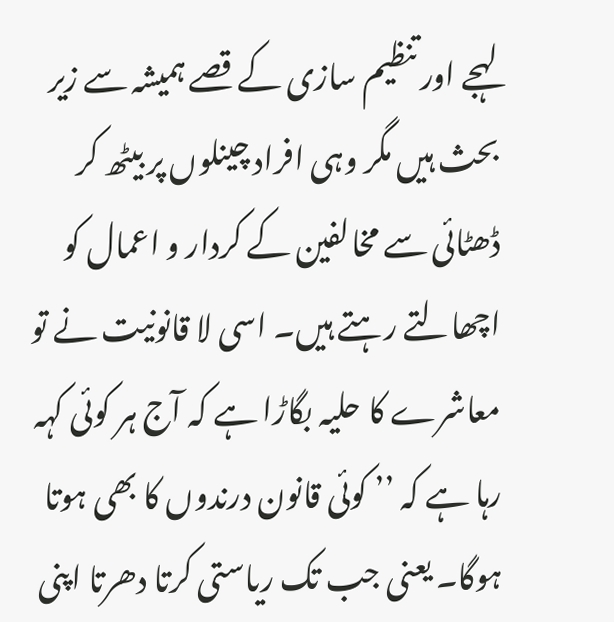لہجے اور تنظیم سازی کے قصے ہمیشہ سے زیر بحث ہیں مگر وہی افراد چینلوں پر بیٹھ کر ڈھٹائی سے مخالفین کے کردار و اعمال کو اچھالتے رہتے ہیں۔ اسی لا قانونیت نے تو معاشرے کا حلیہ بگاڑا ہے کہ آج ہر کوئی کہہ رہا ہے کہ ’’ کوئی قانون درندوں کا بھی ہوتا ہوگا۔ یعنی جب تک ریاستی کرتا دھرتا اپنی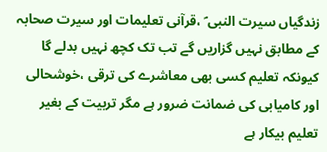زندگیاں سیرت النبی ؐ ،قرآنی تعلیمات اور سیرت صحابہ کے مطابق نہیں گزاریں گے تب تک کچھ نہیں بدلے گا کیونکہ تعلیم کسی بھی معاشرے کی ترقی ،خوشحالی اور کامیابی کی ضمانت ضرور ہے مگر تربیت کے بغیر تعلیم بیکار ہے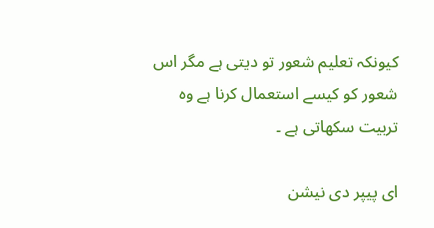کیونکہ تعلیم شعور تو دیتی ہے مگر اس شعور کو کیسے استعمال کرنا ہے وہ تربیت سکھاتی ہے ۔

ای پیپر دی نیشن